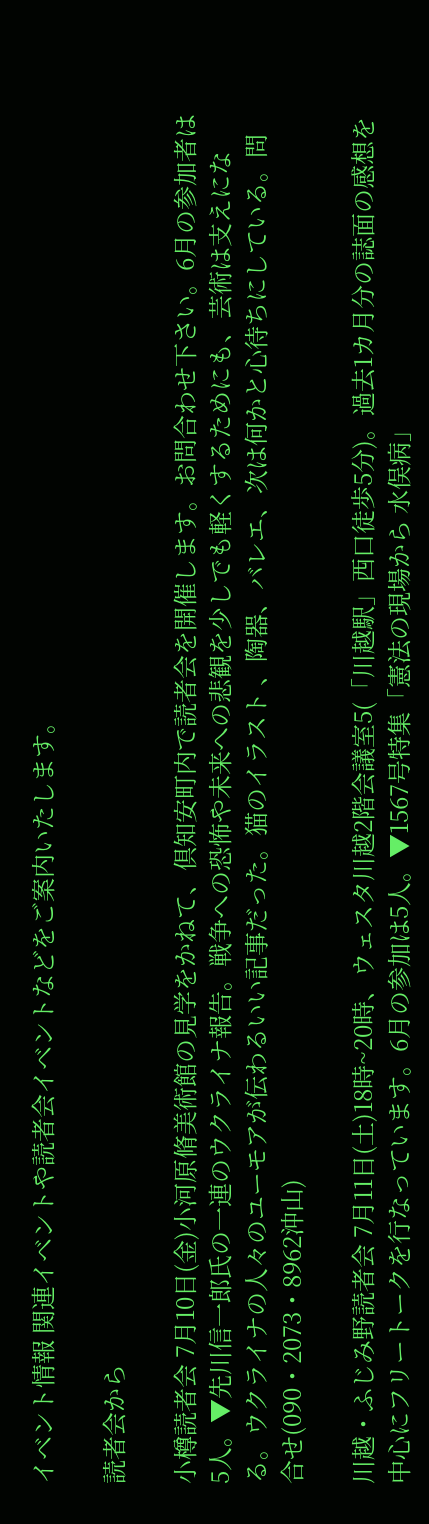イベント情報 関連イベントや読者会イベントなどをご案内いたします。

読者会から

小樽読者会 7月10日(金)小河原脩美術館の見学をかねて、倶知安町内で読者会を開催します。お問合わせ下さい。6月の参加者は5人。▼先川信一郎氏の一連のウクライナ報告。戦争への恐怖や未来への悲観を少しでも軽くするためにも、芸術は支えになる。ウクライナの人々のユーモアが伝わるいい記事だった。猫のイラスト 、陶器、バレエ、次は何かと心待ちにしている。問合せ(090・2073・8962沖山)

川越・ふじみ野読者会 7月11日(土)18時~20時、ウェスタ川越2階会議室5(「川越駅」西口徒歩5分)。過去1カ月分の誌面の感想を中心にフリートークを行なっています。6月の参加は5人。▼1567号特集「憲法の現場から 水俣病」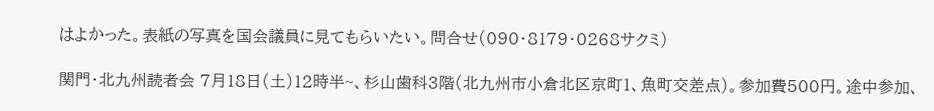はよかった。表紙の写真を国会議員に見てもらいたい。問合せ(090・8179・0268サクミ)

関門・北九州読者会 7月18日(土)12時半~、杉山歯科3階(北九州市小倉北区京町1、魚町交差点)。参加費500円。途中参加、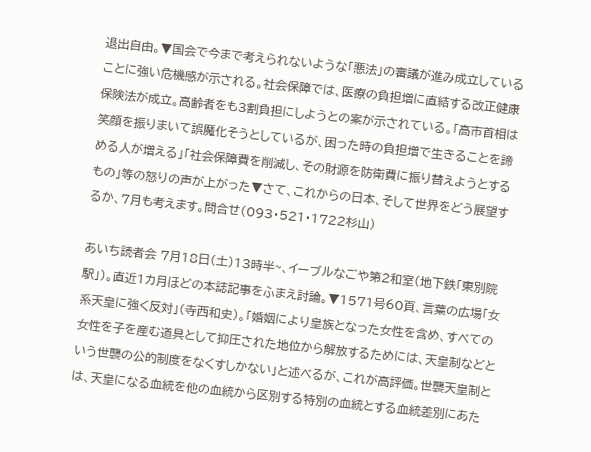退出自由。▼国会で今まで考えられないような「悪法」の審議が進み成立していることに強い危機感が示される。社会保障では、医療の負担増に直結する改正健康保険法が成立。高齢者をも3割負担にしようとの案が示されている。「高市首相は笑顔を振りまいて誤魔化そうとしているが、困った時の負担増で生きることを諦める人が増える」「社会保障費を削減し、その財源を防衛費に振り替えようとするもの」等の怒りの声が上がった▼さて、これからの日本、そして世界をどう展望するか、7月も考えます。問合せ(093・521・1722杉山)

あいち読者会 7月18日(土)13時半~、イーブルなごや第2和室(地下鉄「東別院駅」)。直近1カ月ほどの本誌記事をふまえ討論。▼1571号60頁、言葉の広場「女系天皇に強く反対」(寺西和史)。「婚姻により皇族となった女性を含め、すべての女性を子を産む道具として抑圧された地位から解放するためには、天皇制などという世襲の公的制度をなくすしかない」と述べるが、これが高評価。世襲天皇制とは、天皇になる血統を他の血統から区別する特別の血統とする血統差別にあた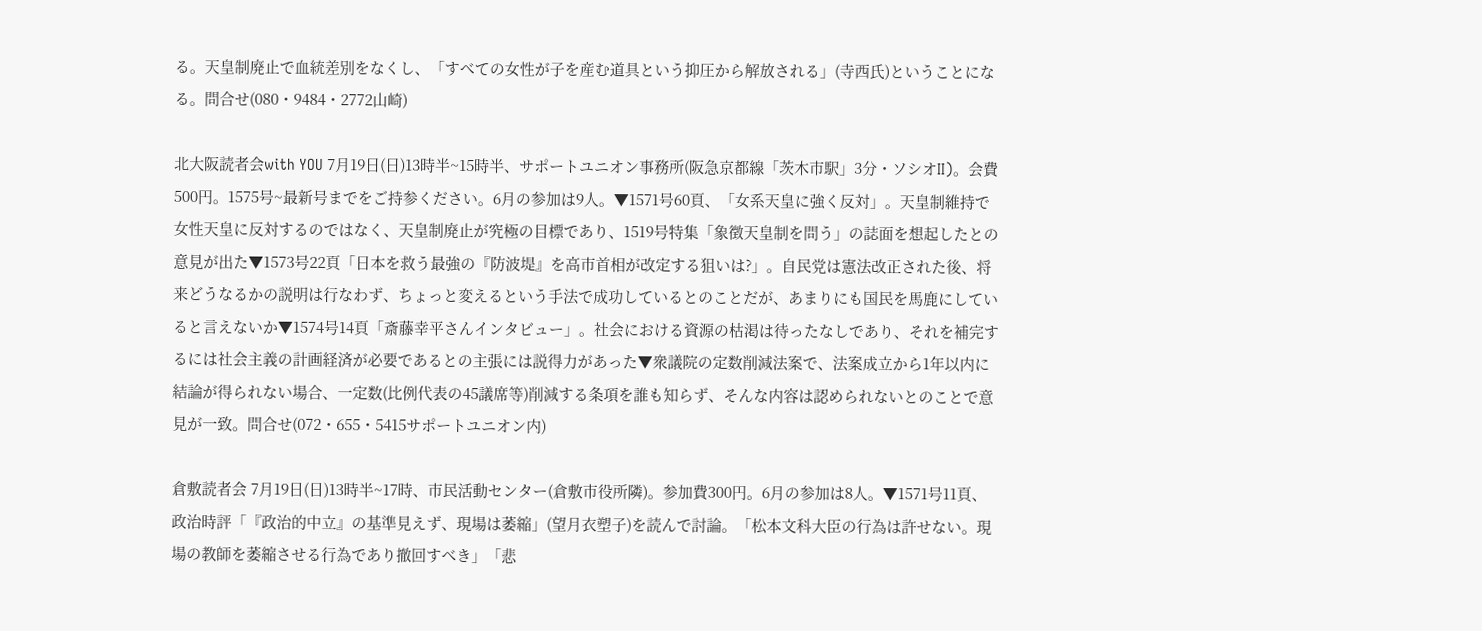る。天皇制廃止で血統差別をなくし、「すべての女性が子を産む道具という抑圧から解放される」(寺西氏)ということになる。問合せ(080・9484・2772山崎)

北大阪読者会with YOU 7月19日(日)13時半~15時半、サポートユニオン事務所(阪急京都線「茨木市駅」3分・ソシオII)。会費500円。1575号~最新号までをご持参ください。6月の参加は9人。▼1571号60頁、「女系天皇に強く反対」。天皇制維持で女性天皇に反対するのではなく、天皇制廃止が究極の目標であり、1519号特集「象徴天皇制を問う」の誌面を想起したとの意見が出た▼1573号22頁「日本を救う最強の『防波堤』を高市首相が改定する狙いは?」。自民党は憲法改正された後、将来どうなるかの説明は行なわず、ちょっと変えるという手法で成功しているとのことだが、あまりにも国民を馬鹿にしていると言えないか▼1574号14頁「斎藤幸平さんインタビュー」。社会における資源の枯渇は待ったなしであり、それを補完するには社会主義の計画経済が必要であるとの主張には説得力があった▼衆議院の定数削減法案で、法案成立から1年以内に結論が得られない場合、一定数(比例代表の45議席等)削減する条項を誰も知らず、そんな内容は認められないとのことで意見が一致。問合せ(072・655・5415サポートユニオン内)

倉敷読者会 7月19日(日)13時半~17時、市民活動センター(倉敷市役所隣)。参加費300円。6月の参加は8人。▼1571号11頁、政治時評「『政治的中立』の基準見えず、現場は萎縮」(望月衣塑子)を読んで討論。「松本文科大臣の行為は許せない。現場の教師を萎縮させる行為であり撤回すべき」「悲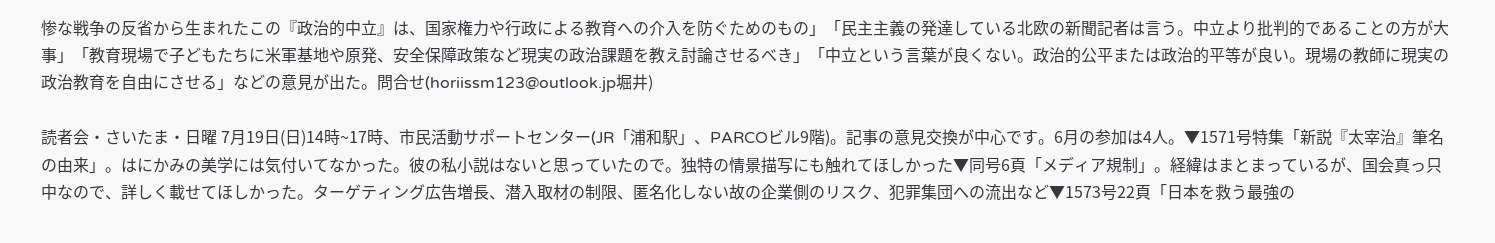惨な戦争の反省から生まれたこの『政治的中立』は、国家権力や行政による教育への介入を防ぐためのもの」「民主主義の発達している北欧の新聞記者は言う。中立より批判的であることの方が大事」「教育現場で子どもたちに米軍基地や原発、安全保障政策など現実の政治課題を教え討論させるべき」「中立という言葉が良くない。政治的公平または政治的平等が良い。現場の教師に現実の政治教育を自由にさせる」などの意見が出た。問合せ(horiissm123@outlook.jp堀井)

読者会・さいたま・日曜 7月19日(日)14時~17時、市民活動サポートセンター(JR「浦和駅」、PARCOビル9階)。記事の意見交換が中心です。6月の参加は4人。▼1571号特集「新説『太宰治』筆名の由来」。はにかみの美学には気付いてなかった。彼の私小説はないと思っていたので。独特の情景描写にも触れてほしかった▼同号6頁「メディア規制」。経緯はまとまっているが、国会真っ只中なので、詳しく載せてほしかった。ターゲティング広告増長、潜入取材の制限、匿名化しない故の企業側のリスク、犯罪集団への流出など▼1573号22頁「日本を救う最強の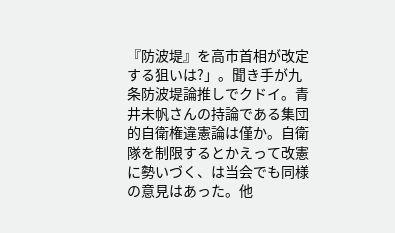『防波堤』を高市首相が改定する狙いは?」。聞き手が九条防波堤論推しでクドイ。青井未帆さんの持論である集団的自衛権違憲論は僅か。自衛隊を制限するとかえって改憲に勢いづく、は当会でも同様の意見はあった。他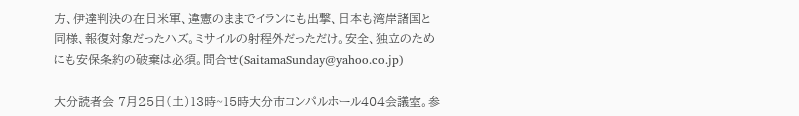方、伊達判決の在日米軍、違憲のままでイランにも出撃、日本も湾岸諸国と同様、報復対象だったハズ。ミサイルの射程外だっただけ。安全、独立のためにも安保条約の破棄は必須。問合せ(SaitamaSunday@yahoo.co.jp)

大分読者会 7月25日(土)13時~15時大分市コンパルホール404会議室。参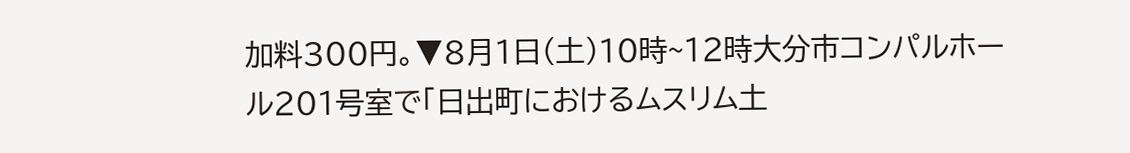加料300円。▼8月1日(土)10時~12時大分市コンパルホール201号室で「日出町におけるムスリム土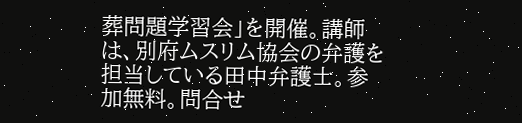葬問題学習会」を開催。講師は、別府ムスリム協会の弁護を担当している田中弁護士。参加無料。問合せ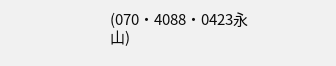(070・4088・0423永山)